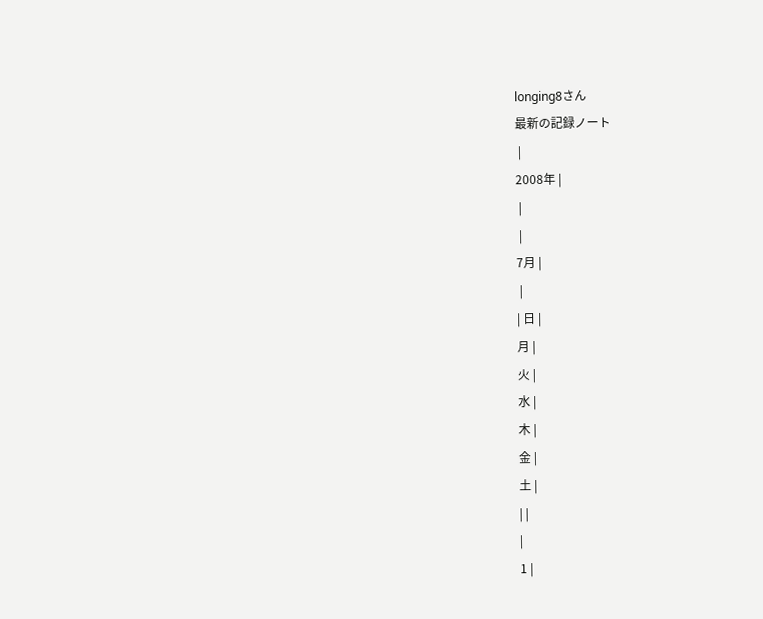longing8さん
最新の記録ノート
 |
2008年 |
 |
 |
7月 |
 |
| 日 |
月 |
火 |
水 |
木 |
金 |
土 |
| |
|
1 |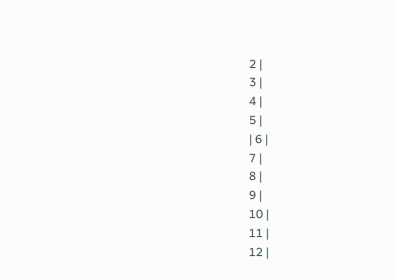2 |
3 |
4 |
5 |
| 6 |
7 |
8 |
9 |
10 |
11 |
12 |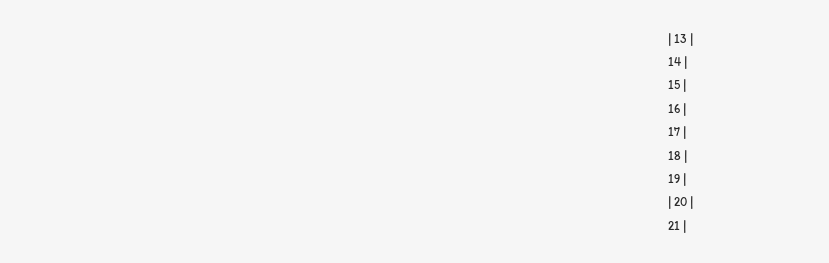| 13 |
14 |
15 |
16 |
17 |
18 |
19 |
| 20 |
21 |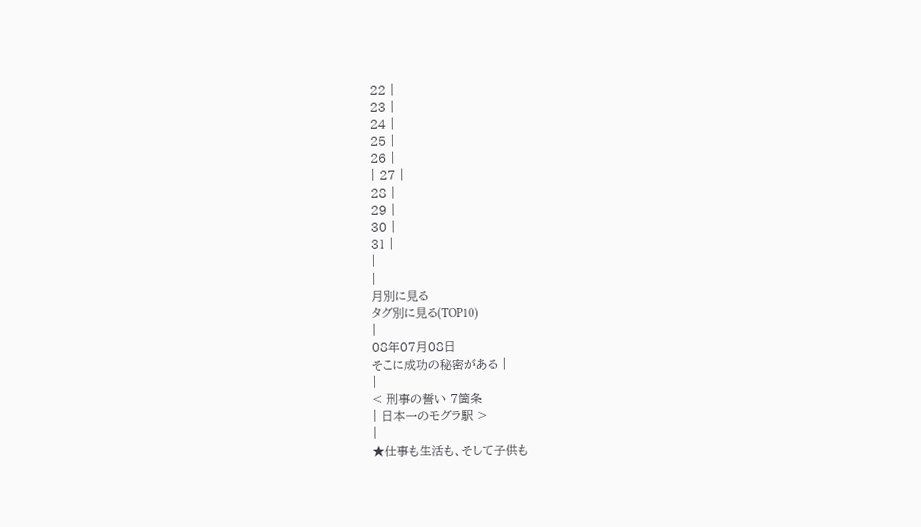22 |
23 |
24 |
25 |
26 |
| 27 |
28 |
29 |
30 |
31 |
|
|
月別に見る
タグ別に見る(TOP10)
|
08年07月08日
そこに成功の秘密がある |
|
< 刑事の誓い 7箇条
| 日本一のモグラ駅 >
|
★仕事も生活も、そして子供も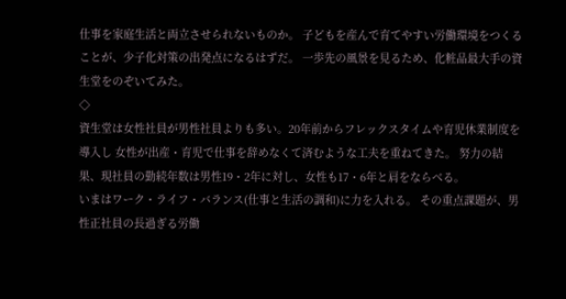仕事を家庭生活と両立させられないものか。 子どもを産んで育てやすい労働環境をつくることが、少子化対策の出発点になるはずだ。 一歩先の風景を見るため、化粧品最大手の資生堂をのぞいてみた。
◇
資生堂は女性社員が男性社員よりも多い。20年前からフレックスタイムや育児休業制度を導入し 女性が出産・育児で仕事を辞めなくて済むような工夫を重ねてきた。 努力の結果、現社員の勤続年数は男性19・2年に対し、女性も17・6年と肩をならべる。
いまはワーク・ライフ・バランス(仕事と生活の調和)に力を入れる。 その重点課題が、男性正社員の長過ぎる労働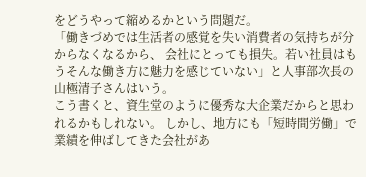をどうやって縮めるかという問題だ。
「働きづめでは生活者の感覚を失い消費者の気持ちが分からなくなるから、 会社にとっても損失。若い社員はもうそんな働き方に魅力を感じていない」と人事部次長の山極清子さんはいう。
こう書くと、資生堂のように優秀な大企業だからと思われるかもしれない。 しかし、地方にも「短時間労働」で業績を伸ばしてきた会社があ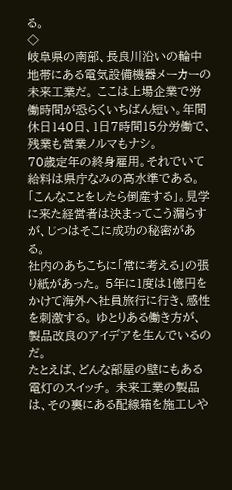る。
◇
岐阜県の南部、長良川沿いの輪中地帯にある電気設備機器メーカーの未来工業だ。 ここは上場企業で労働時間が恐らくいちばん短い。年間休日140日、1日7時間15分労働で、残業も営業ノルマもナシ。
70歳定年の終身雇用。それでいて給料は県庁なみの高水準である。 「こんなことをしたら倒産する」。見学に来た経営者は決まってこう漏らすが、じつはそこに成功の秘密がある。
社内のあちこちに「常に考える」の張り紙があった。 5年に1度は1億円をかけて海外へ社員旅行に行き、感性を刺激する。 ゆとりある働き方が、製品改良のアイデアを生んでいるのだ。
たとえば、どんな部屋の壁にもある電灯のスイッチ。 未来工業の製品は、その裏にある配線箱を施工しや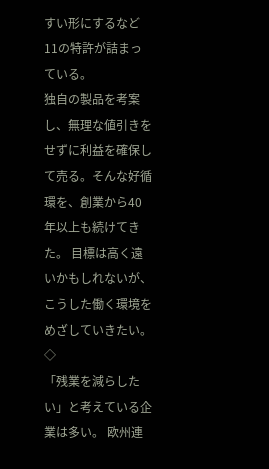すい形にするなど11の特許が詰まっている。
独自の製品を考案し、無理な値引きをせずに利益を確保して売る。そんな好循環を、創業から40年以上も続けてきた。 目標は高く遠いかもしれないが、こうした働く環境をめざしていきたい。
◇
「残業を減らしたい」と考えている企業は多い。 欧州連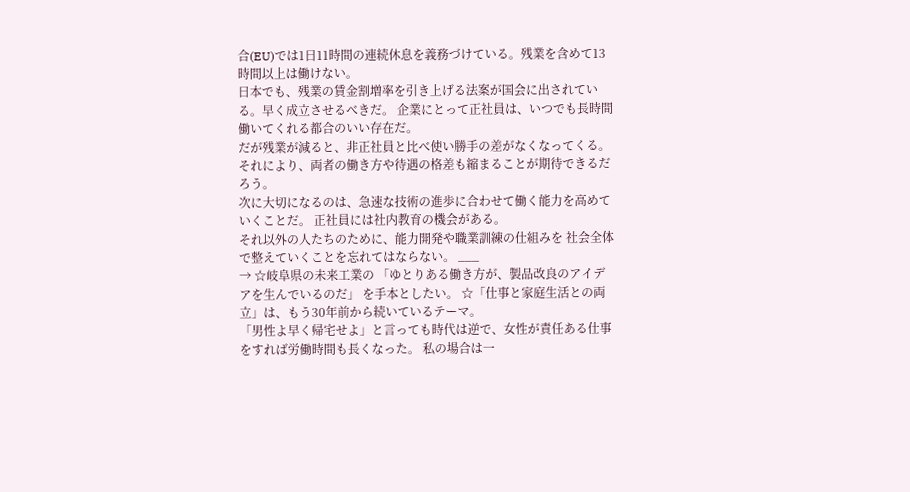合(EU)では1日11時間の連続休息を義務づけている。残業を含めて13時間以上は働けない。
日本でも、残業の賃金割増率を引き上げる法案が国会に出されている。早く成立させるべきだ。 企業にとって正社員は、いつでも長時間働いてくれる都合のいい存在だ。
だが残業が減ると、非正社員と比べ使い勝手の差がなくなってくる。 それにより、両者の働き方や待遇の格差も縮まることが期待できるだろう。
次に大切になるのは、急速な技術の進歩に合わせて働く能力を高めていくことだ。 正社員には社内教育の機会がある。
それ以外の人たちのために、能力開発や職業訓練の仕組みを 社会全体で整えていくことを忘れてはならない。 ___
→ ☆岐阜県の未来工業の 「ゆとりある働き方が、製品改良のアイデアを生んでいるのだ」 を手本としたい。 ☆「仕事と家庭生活との両立」は、もう30年前から続いているテーマ。
「男性よ早く帰宅せよ」と言っても時代は逆で、女性が責任ある仕事をすれば労働時間も長くなった。 私の場合は一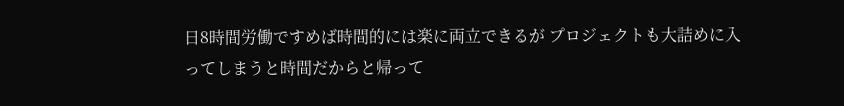日8時間労働ですめば時間的には楽に両立できるが プロジェクトも大詰めに入ってしまうと時間だからと帰って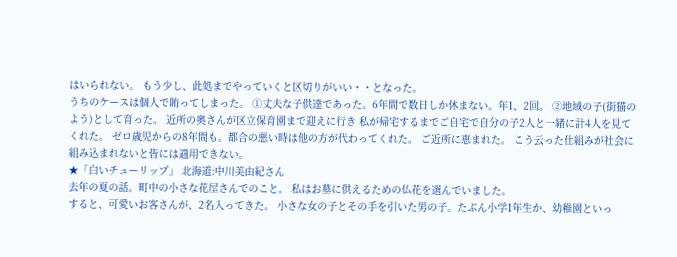はいられない。 もう少し、此処までやっていくと区切りがいい・・となった。
うちのケースは個人で賄ってしまった。 ①丈夫な子供達であった。6年間で数日しか休まない。年1、2回。 ②地域の子(街猫のよう)として育った。 近所の奥さんが区立保育園まで迎えに行き 私が帰宅するまでご自宅で自分の子2人と一緒に計4人を見てくれた。 ゼロ歳児からの8年間も。都合の悪い時は他の方が代わってくれた。 ご近所に恵まれた。 こう云った仕組みが社会に組み込まれないと皆には適用できない。
★「白いチューリップ」 北海道:中川美由紀さん
去年の夏の話。町中の小さな花屋さんでのこと。 私はお墓に供えるための仏花を選んでいました。
すると、可愛いお客さんが、2名入ってきた。 小さな女の子とその手を引いた男の子。たぶん小学1年生か、幼稚園といっ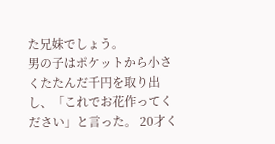た兄妹でしょう。
男の子はポケットから小さくたたんだ千円を取り出し、「これでお花作ってください」と言った。 20才く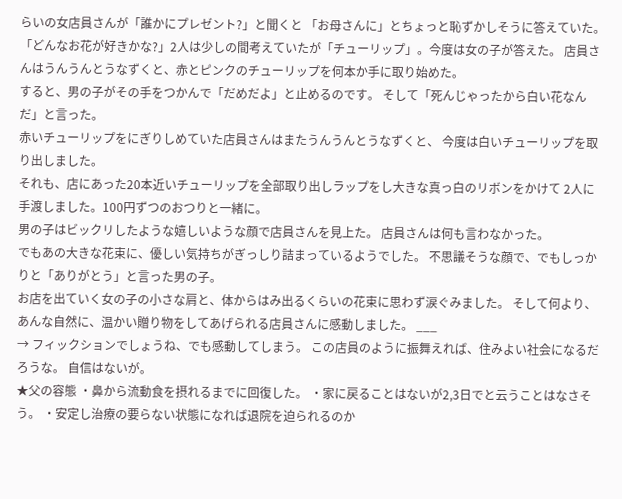らいの女店員さんが「誰かにプレゼント?」と聞くと 「お母さんに」とちょっと恥ずかしそうに答えていた。
「どんなお花が好きかな?」2人は少しの間考えていたが「チューリップ」。今度は女の子が答えた。 店員さんはうんうんとうなずくと、赤とピンクのチューリップを何本か手に取り始めた。
すると、男の子がその手をつかんで「だめだよ」と止めるのです。 そして「死んじゃったから白い花なんだ」と言った。
赤いチューリップをにぎりしめていた店員さんはまたうんうんとうなずくと、 今度は白いチューリップを取り出しました。
それも、店にあった20本近いチューリップを全部取り出しラップをし大きな真っ白のリボンをかけて 2人に手渡しました。100円ずつのおつりと一緒に。
男の子はビックリしたような嬉しいような顔で店員さんを見上た。 店員さんは何も言わなかった。
でもあの大きな花束に、優しい気持ちがぎっしり詰まっているようでした。 不思議そうな顔で、でもしっかりと「ありがとう」と言った男の子。
お店を出ていく女の子の小さな肩と、体からはみ出るくらいの花束に思わず涙ぐみました。 そして何より、あんな自然に、温かい贈り物をしてあげられる店員さんに感動しました。 ___
→ フィックションでしょうね、でも感動してしまう。 この店員のように振舞えれば、住みよい社会になるだろうな。 自信はないが。
★父の容態 ・鼻から流動食を摂れるまでに回復した。 ・家に戻ることはないが2,3日でと云うことはなさそう。 ・安定し治療の要らない状態になれば退院を迫られるのか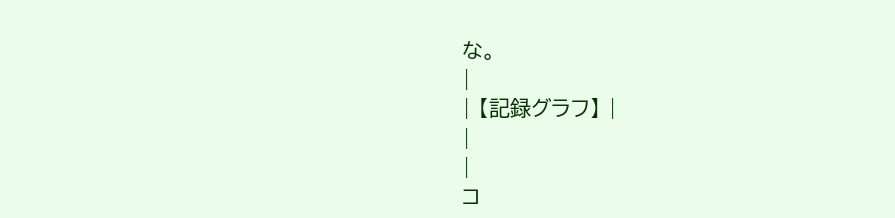な。
|
| 【記録グラフ】 |
|
|
コ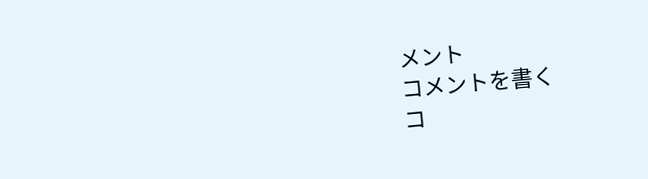メント
コメントを書く
コ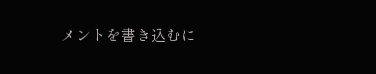メントを書き込むに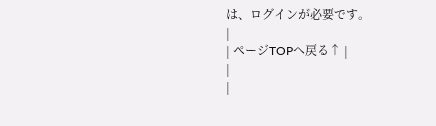は、ログインが必要です。
|
| ページTOPへ戻る↑ |
|
|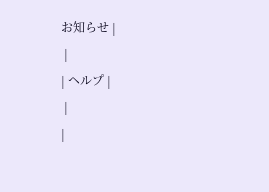お知らせ |
 |
| ヘルプ |
 |
|